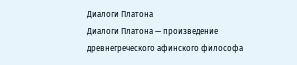Диалоги Платона
Диалоги Платона — произведение древнегреческого афинского философа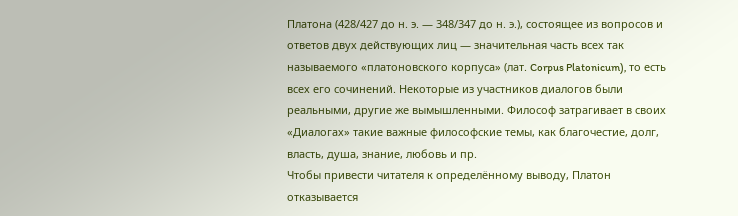Платона (428/427 до н. э. — 348/347 до н. э.), состоящее из вопросов и ответов двух действующих лиц — значительная часть всех так называемого «платоновского корпуса» (лат. Corpus Platonicum), то есть всех его сочинений. Некоторые из участников диалогов были реальными, другие же вымышленными. Философ затрагивает в своих «Диалогах» такие важные философские темы, как благочестие, долг, власть, душа, знание, любовь и пр.
Чтобы привести читателя к определённому выводу, Платон отказывается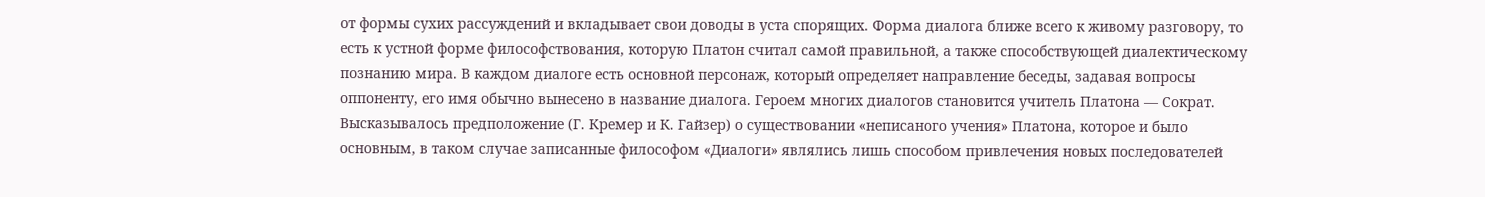от формы сухих рассуждений и вкладывает свои доводы в уста спорящих. Форма диалога ближе всего к живому разговору, то есть к устной форме философствования, которую Платон считал самой правильной, а также способствующей диалектическому познанию мира. В каждом диалоге есть основной персонаж, который определяет направление беседы, задавая вопросы оппоненту, его имя обычно вынесено в название диалога. Героем многих диалогов становится учитель Платона — Сократ.
Высказывалось предположение (Г. Кремер и К. Гайзер) о существовании «неписаного учения» Платона, которое и было основным, в таком случае записанные философом «Диалоги» являлись лишь способом привлечения новых последователей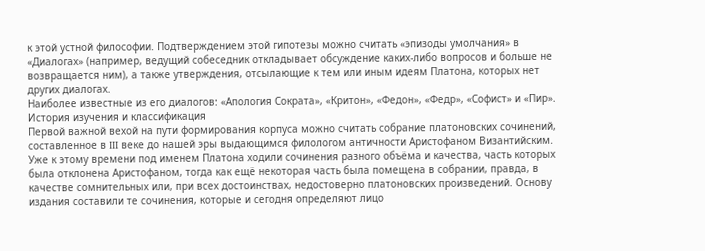к этой устной философии. Подтверждением этой гипотезы можно считать «эпизоды умолчания» в «Диалогах» (например, ведущий собеседник откладывает обсуждение каких-либо вопросов и больше не возвращается ним), а также утверждения, отсылающие к тем или иным идеям Платона, которых нет других диалогах.
Наиболее известные из его диалогов: «Апология Сократа», «Критон», «Федон», «Федр», «Софист» и «Пир».
История изучения и классификация
Первой важной вехой на пути формирования корпуса можно считать собрание платоновских сочинений, составленное в III веке до нашей эры выдающимся филологом античности Аристофаном Византийским. Уже к этому времени под именем Платона ходили сочинения разного объёма и качества, часть которых была отклонена Аристофаном, тогда как ещё некоторая часть была помещена в собрании, правда, в качестве сомнительных или, при всех достоинствах, недостоверно платоновских произведений. Основу издания составили те сочинения, которые и сегодня определяют лицо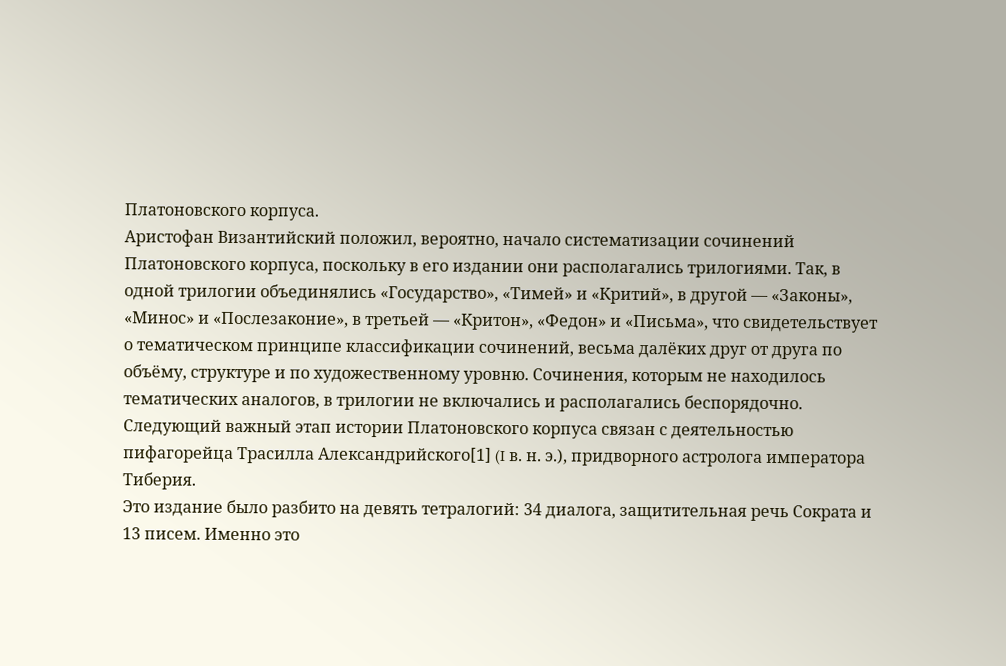Платоновского корпуса.
Аристофан Византийский положил, вероятно, начало систематизации сочинений Платоновского корпуса, поскольку в его издании они располагались трилогиями. Так, в одной трилогии объединялись «Государство», «Тимей» и «Критий», в другой — «Законы», «Минос» и «Послезаконие», в третьей — «Критон», «Федон» и «Письма», что свидетельствует о тематическом принципе классификации сочинений, весьма далёких друг от друга по объёму, структуре и по художественному уровню. Сочинения, которым не находилось тематических аналогов, в трилогии не включались и располагались беспорядочно.
Следующий важный этап истории Платоновского корпуса связан с деятельностью пифагорейца Трасилла Александрийского[1] (I в. н. э.), придворного астролога императора Тиберия.
Это издание было разбито на девять тетралогий: 34 диалога, защитительная речь Сократа и 13 писем. Именно это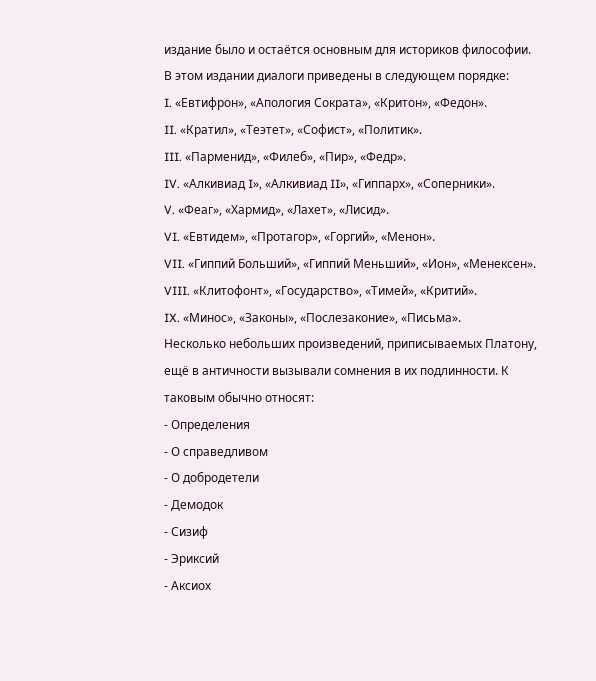издание было и остаётся основным для историков философии.
В этом издании диалоги приведены в следующем порядке:
I. «Евтифрон», «Апология Сократа», «Критон», «Федон».
II. «Кратил», «Теэтет», «Софист», «Политик».
III. «Парменид», «Филеб», «Пир», «Федр».
IV. «Алкивиад I», «Алкивиад II», «Гиппарх», «Соперники».
V. «Феаг», «Хармид», «Лахет», «Лисид».
VI. «Евтидем», «Протагор», «Горгий», «Менон».
VII. «Гиппий Больший», «Гиппий Меньший», «Ион», «Менексен».
VIII. «Клитофонт», «Государство», «Тимей», «Критий».
IX. «Минос», «Законы», «Послезаконие», «Письма».
Несколько небольших произведений, приписываемых Платону, ещё в античности вызывали сомнения в их подлинности. К таковым обычно относят:
- Определения
- О справедливом
- О добродетели
- Демодок
- Сизиф
- Эриксий
- Аксиох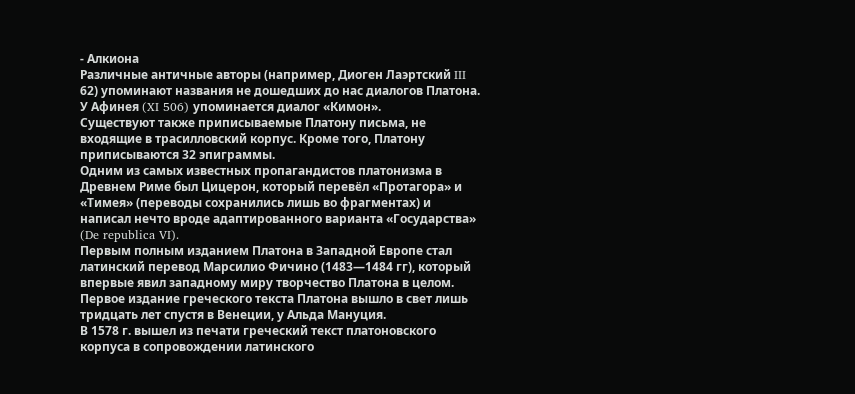- Алкиона
Различные античные авторы (например, Диоген Лаэртский III 62) упоминают названия не дошедших до нас диалогов Платона. У Афинея (XI 506) упоминается диалог «Кимон».
Существуют также приписываемые Платону письма, не входящие в трасилловский корпус. Кроме того, Платону приписываются 32 эпиграммы.
Одним из самых известных пропагандистов платонизма в Древнем Риме был Цицерон, который перевёл «Протагора» и «Тимея» (переводы сохранились лишь во фрагментах) и написал нечто вроде адаптированного варианта «Государства» (De republica VI).
Первым полным изданием Платона в Западной Европе стал латинский перевод Марсилио Фичино (1483—1484 гг), который впервые явил западному миру творчество Платона в целом. Первое издание греческого текста Платона вышло в свет лишь тридцать лет спустя в Венеции, у Альда Мануция.
В 1578 г. вышел из печати греческий текст платоновского корпуса в сопровождении латинского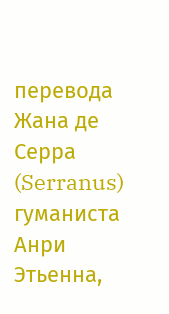перевода Жана де Серра (Serranus) гуманиста Анри Этьенна,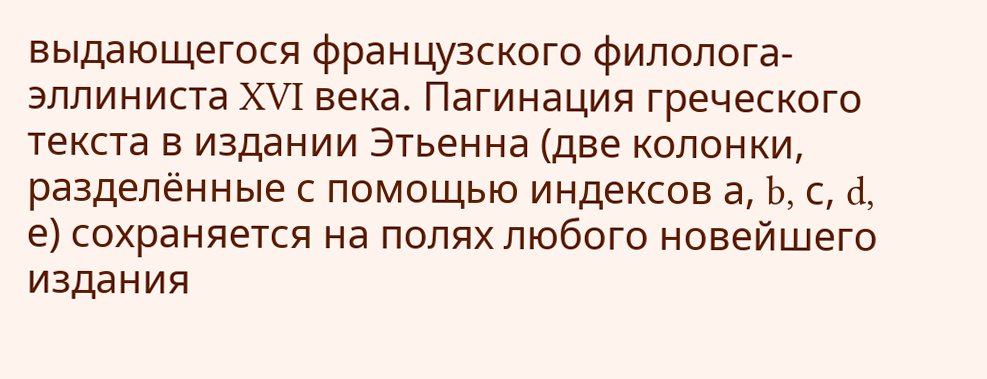выдающегося французского филолога-эллиниста XVI века. Пагинация греческого текста в издании Этьенна (две колонки, разделённые с помощью индексов а, b, с, d, е) сохраняется на полях любого новейшего издания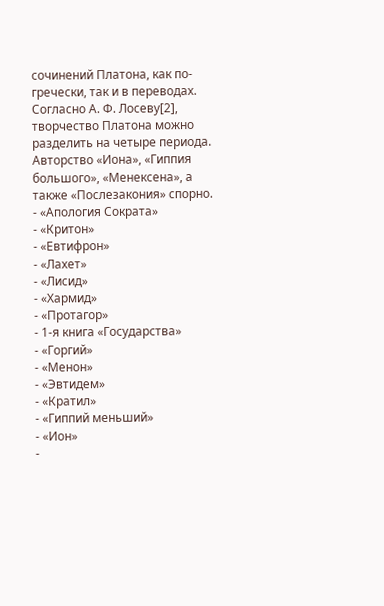сочинений Платона, как по-гречески, так и в переводах.
Согласно А. Ф. Лосеву[2], творчество Платона можно разделить на четыре периода. Авторство «Иона», «Гиппия большого», «Менексена», а также «Послезакония» спорно.
- «Апология Сократа»
- «Критон»
- «Евтифрон»
- «Лахет»
- «Лисид»
- «Хармид»
- «Протагор»
- 1-я книга «Государства»
- «Горгий»
- «Менон»
- «Эвтидем»
- «Кратил»
- «Гиппий меньший»
- «Ион»
-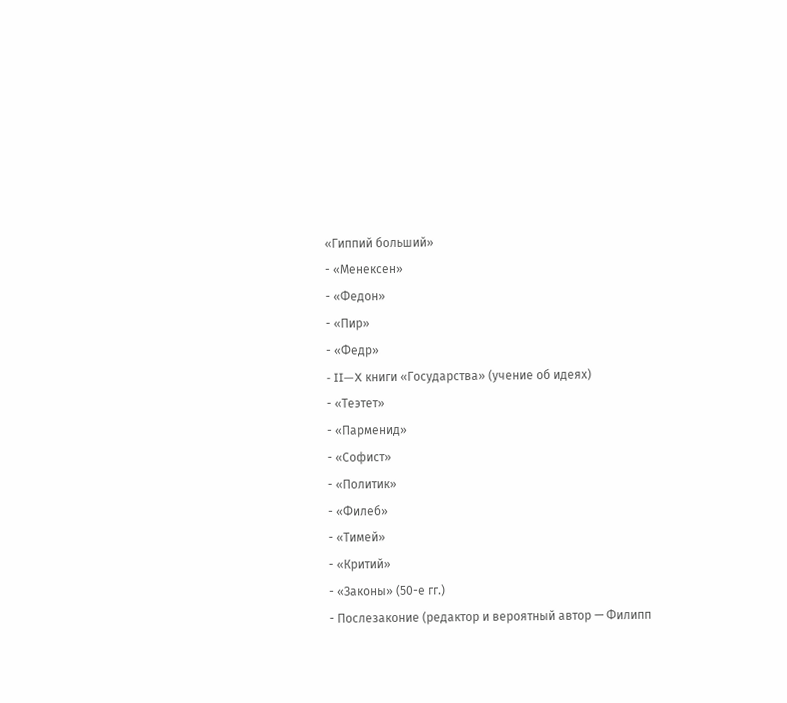«Гиппий больший»
- «Менексен»
- «Федон»
- «Пир»
- «Федр»
- II—X книги «Государства» (учение об идеях)
- «Теэтет»
- «Парменид»
- «Софист»
- «Политик»
- «Филеб»
- «Тимей»
- «Критий»
- «Законы» (50-е гг.)
- Послезаконие (редактор и вероятный автор — Филипп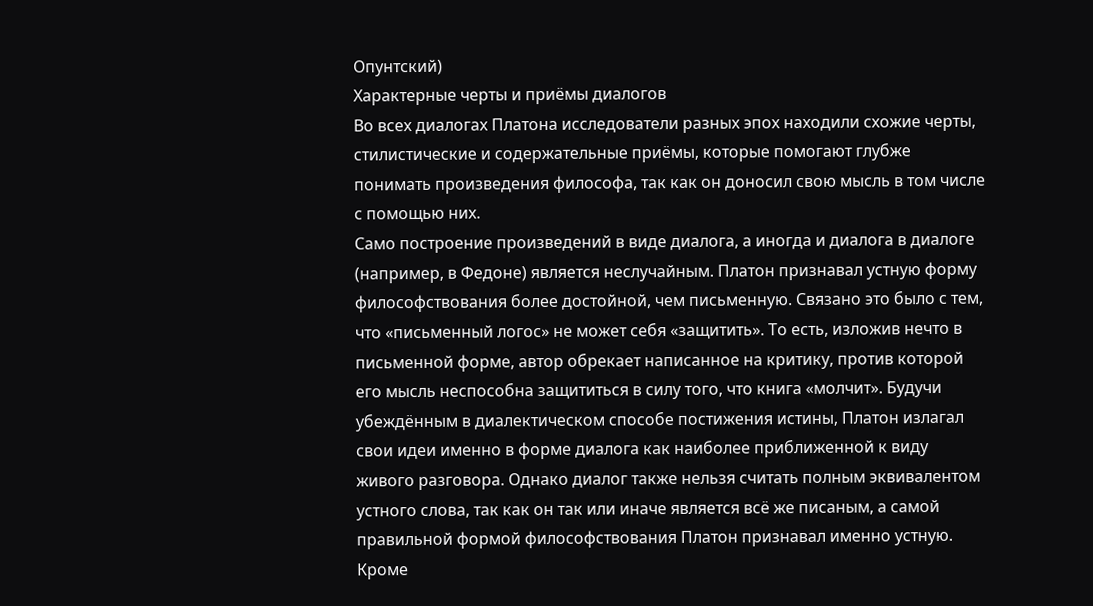Опунтский)
Характерные черты и приёмы диалогов
Во всех диалогах Платона исследователи разных эпох находили схожие черты, стилистические и содержательные приёмы, которые помогают глубже понимать произведения философа, так как он доносил свою мысль в том числе с помощью них.
Само построение произведений в виде диалога, а иногда и диалога в диалоге (например, в Федоне) является неслучайным. Платон признавал устную форму философствования более достойной, чем письменную. Связано это было с тем, что «письменный логос» не может себя «защитить». То есть, изложив нечто в письменной форме, автор обрекает написанное на критику, против которой его мысль неспособна защититься в силу того, что книга «молчит». Будучи убеждённым в диалектическом способе постижения истины, Платон излагал свои идеи именно в форме диалога как наиболее приближенной к виду живого разговора. Однако диалог также нельзя считать полным эквивалентом устного слова, так как он так или иначе является всё же писаным, а самой правильной формой философствования Платон признавал именно устную. Кроме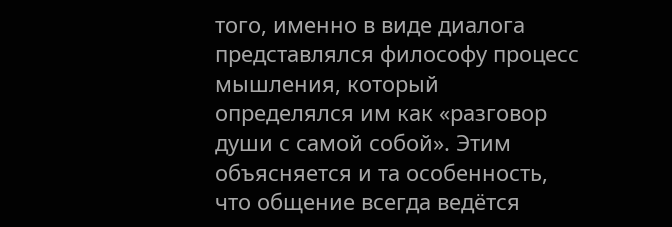того, именно в виде диалога представлялся философу процесс мышления, который определялся им как «разговор души с самой собой». Этим объясняется и та особенность, что общение всегда ведётся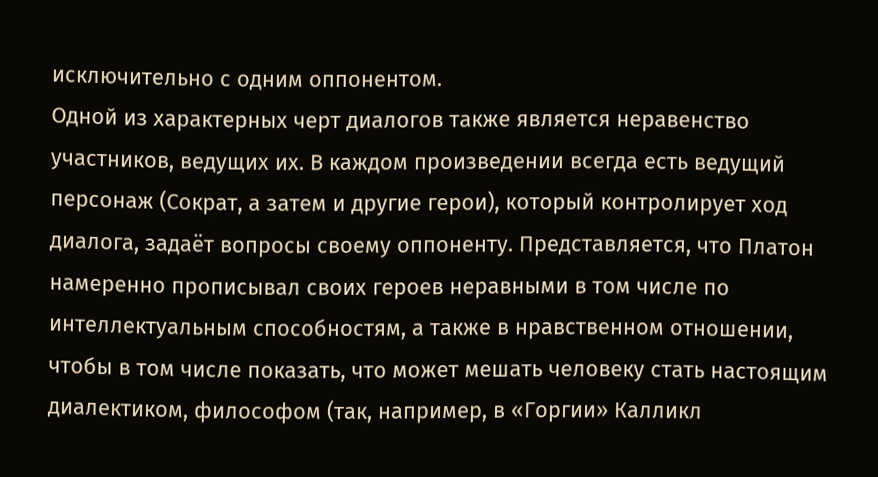исключительно с одним оппонентом.
Одной из характерных черт диалогов также является неравенство участников, ведущих их. В каждом произведении всегда есть ведущий персонаж (Сократ, а затем и другие герои), который контролирует ход диалога, задаёт вопросы своему оппоненту. Представляется, что Платон намеренно прописывал своих героев неравными в том числе по интеллектуальным способностям, а также в нравственном отношении, чтобы в том числе показать, что может мешать человеку стать настоящим диалектиком, философом (так, например, в «Горгии» Калликл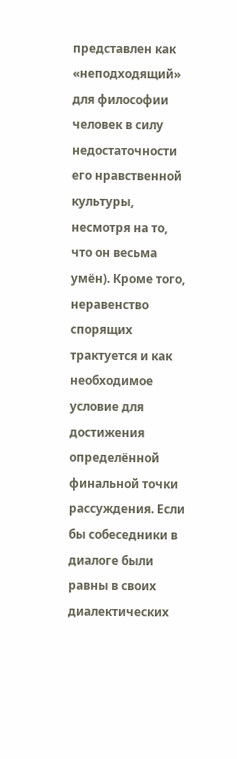представлен как «неподходящий» для философии человек в силу недостаточности его нравственной культуры, несмотря на то, что он весьма умён). Кроме того, неравенство спорящих трактуется и как необходимое условие для достижения определённой финальной точки рассуждения. Если бы собеседники в диалоге были равны в своих диалектических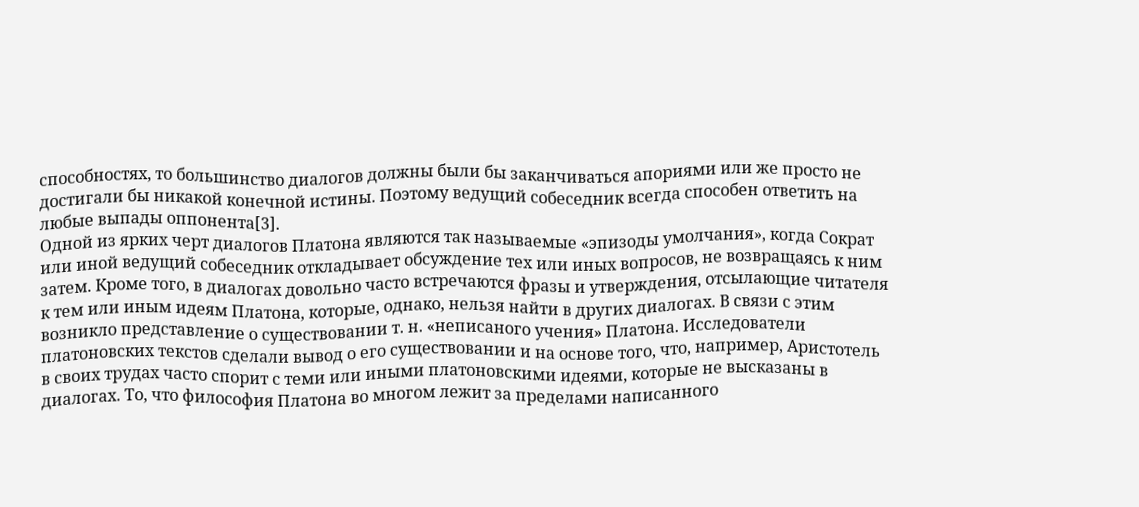способностях, то большинство диалогов должны были бы заканчиваться апориями или же просто не достигали бы никакой конечной истины. Поэтому ведущий собеседник всегда способен ответить на любые выпады оппонента[3].
Одной из ярких черт диалогов Платона являются так называемые «эпизоды умолчания», когда Сократ или иной ведущий собеседник откладывает обсуждение тех или иных вопросов, не возвращаясь к ним затем. Кроме того, в диалогах довольно часто встречаются фразы и утверждения, отсылающие читателя к тем или иным идеям Платона, которые, однако, нельзя найти в других диалогах. В связи с этим возникло представление о существовании т. н. «неписаного учения» Платона. Исследователи платоновских текстов сделали вывод о его существовании и на основе того, что, например, Аристотель в своих трудах часто спорит с теми или иными платоновскими идеями, которые не высказаны в диалогах. То, что философия Платона во многом лежит за пределами написанного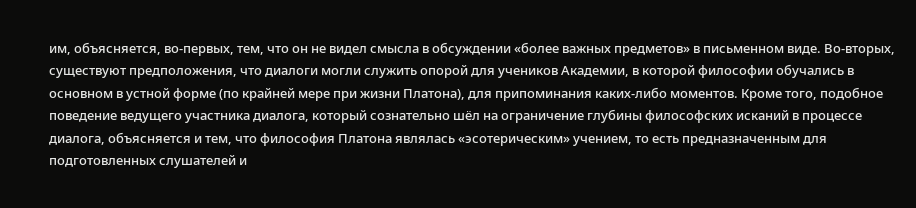им, объясняется, во-первых, тем, что он не видел смысла в обсуждении «более важных предметов» в письменном виде. Во-вторых, существуют предположения, что диалоги могли служить опорой для учеников Академии, в которой философии обучались в основном в устной форме (по крайней мере при жизни Платона), для припоминания каких-либо моментов. Кроме того, подобное поведение ведущего участника диалога, который сознательно шёл на ограничение глубины философских исканий в процессе диалога, объясняется и тем, что философия Платона являлась «эсотерическим» учением, то есть предназначенным для подготовленных слушателей и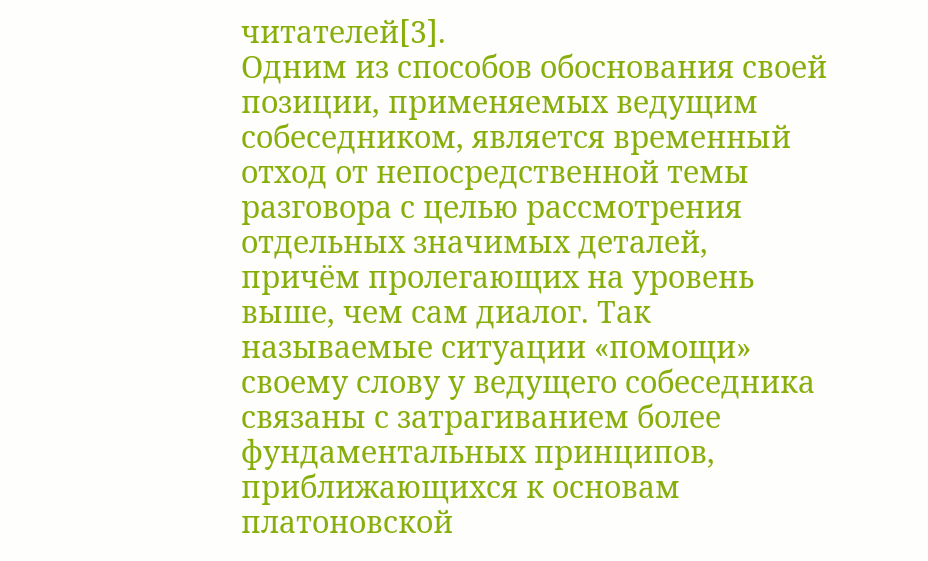читателей[3].
Одним из способов обоснования своей позиции, применяемых ведущим собеседником, является временный отход от непосредственной темы разговора с целью рассмотрения отдельных значимых деталей, причём пролегающих на уровень выше, чем сам диалог. Так называемые ситуации «помощи» своему слову у ведущего собеседника связаны с затрагиванием более фундаментальных принципов, приближающихся к основам платоновской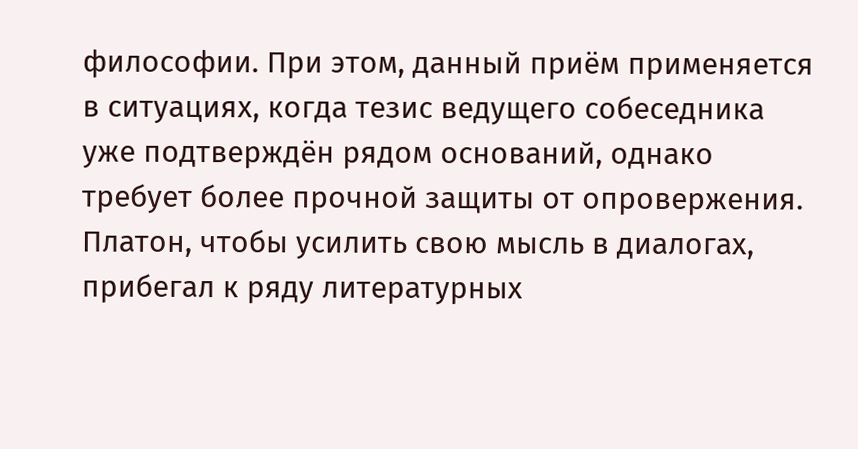философии. При этом, данный приём применяется в ситуациях, когда тезис ведущего собеседника уже подтверждён рядом оснований, однако требует более прочной защиты от опровержения.
Платон, чтобы усилить свою мысль в диалогах, прибегал к ряду литературных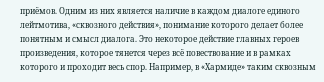приёмов. Одним из них является наличие в каждом диалоге единого лейтмотива, «сквозного действия», понимание которого делает более понятным и смысл диалога. Это некоторое действие главных героев произведения, которое тянется через всё повествование и в рамках которого и проходит весь спор. Например, в «Хармиде» таким сквозным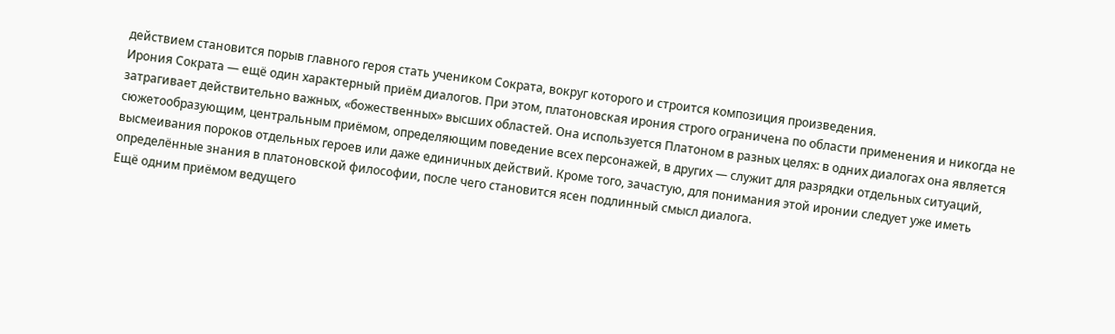действием становится порыв главного героя стать учеником Сократа, вокруг которого и строится композиция произведения.
Ирония Сократа — ещё один характерный приём диалогов. При этом, платоновская ирония строго ограничена по области применения и никогда не затрагивает действительно важных, «божественных» высших областей. Она используется Платоном в разных целях: в одних диалогах она является сюжетообразующим, центральным приёмом, определяющим поведение всех персонажей, в других — служит для разрядки отдельных ситуаций, высмеивания пороков отдельных героев или даже единичных действий. Кроме того, зачастую, для понимания этой иронии следует уже иметь определённые знания в платоновской философии, после чего становится ясен подлинный смысл диалога.
Ещё одним приёмом ведущего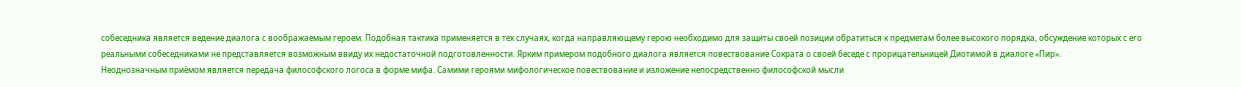собеседника является ведение диалога с воображаемым героем. Подобная тактика применяется в тех случаях, когда направляющему герою необходимо для защиты своей позиции обратиться к предметам более высокого порядка, обсуждение которых с его реальными собеседниками не представляется возможным ввиду их недостаточной подготовленности. Ярким примером подобного диалога является повествование Сократа о своей беседе с прорицательницей Диотимой в диалоге «Пир».
Неоднозначным приёмом является передача философского логоса в форме мифа. Самими героями мифологическое повествование и изложение непосредственно философской мысли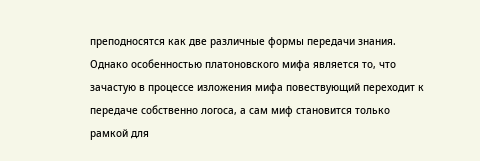преподносятся как две различные формы передачи знания. Однако особенностью платоновского мифа является то, что зачастую в процессе изложения мифа повествующий переходит к передаче собственно логоса, а сам миф становится только рамкой для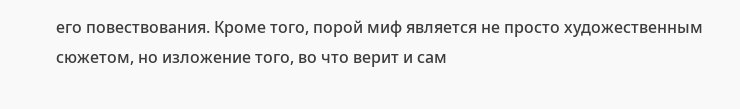его повествования. Кроме того, порой миф является не просто художественным сюжетом, но изложение того, во что верит и сам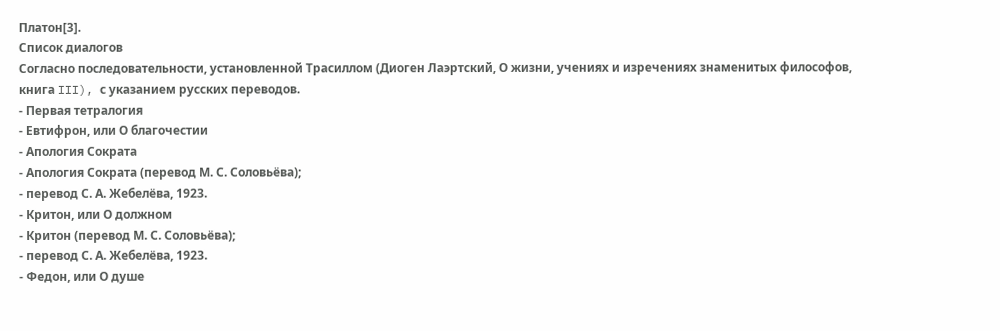Платон[3].
Список диалогов
Согласно последовательности, установленной Трасиллом (Диоген Лаэртский, О жизни, учениях и изречениях знаменитых философов, книга III), с указанием русских переводов.
- Первая тетралогия
- Евтифрон, или О благочестии
- Апология Сократа
- Апология Сократа (перевод М. С. Соловьёва);
- перевод С. А. Жебелёва, 1923.
- Критон, или О должном
- Критон (перевод М. С. Соловьёва);
- перевод С. А. Жебелёва, 1923.
- Федон, или О душе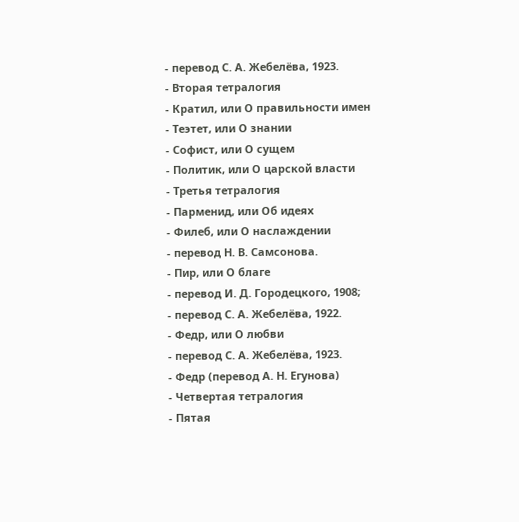- перевод С. А. Жебелёва, 1923.
- Вторая тетралогия
- Кратил, или О правильности имен
- Теэтет, или О знании
- Софист, или О сущем
- Политик, или О царской власти
- Третья тетралогия
- Парменид, или Об идеях
- Филеб, или О наслаждении
- перевод Н. В. Самсонова.
- Пир, или О благе
- перевод И. Д. Городецкого, 1908;
- перевод С. А. Жебелёва, 1922.
- Федр, или О любви
- перевод С. А. Жебелёва, 1923.
- Федр (перевод А. Н. Егунова)
- Четвертая тетралогия
- Пятая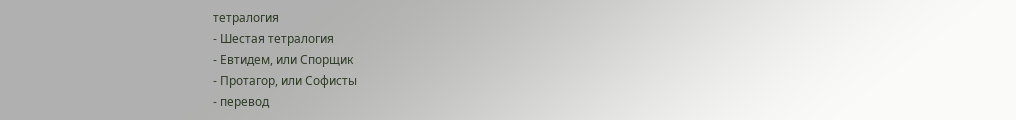тетралогия
- Шестая тетралогия
- Евтидем, или Спорщик
- Протагор, или Софисты
- перевод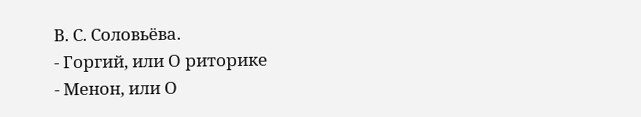В. С. Соловьёва.
- Горгий, или О риторике
- Менон, или О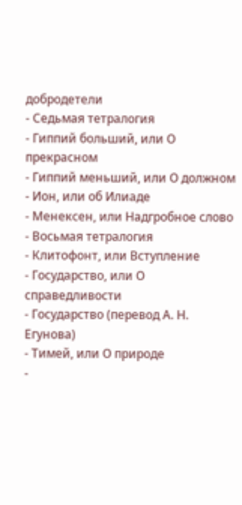добродетели
- Седьмая тетралогия
- Гиппий больший, или О прекрасном
- Гиппий меньший, или О должном
- Ион, или об Илиаде
- Менексен, или Надгробное слово
- Восьмая тетралогия
- Клитофонт, или Вступление
- Государство, или О справедливости
- Государство (перевод А. Н. Егунова)
- Тимей, или О природе
-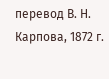перевод В. Н. Карпова, 1872 г.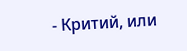- Критий, или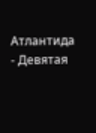Атлантида
- Девятая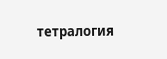тетралогия